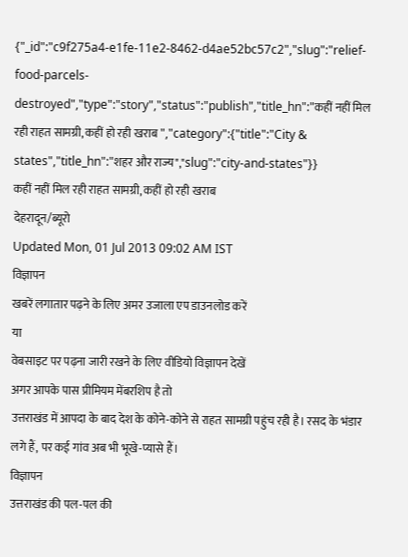{"_id":"c9f275a4-e1fe-11e2-8462-d4ae52bc57c2","slug":"relief-food-parcels-destroyed","type":"story","status":"publish","title_hn":"कहीं नहीं मिल रही राहत सामग्री, कहीं हो रही खराब ","category":{"title":"City & states","title_hn":"शहर और राज्य","slug":"city-and-states"}}
कहीं नहीं मिल रही राहत सामग्री, कहीं हो रही खराब
देहरादून/ब्यूरो
Updated Mon, 01 Jul 2013 09:02 AM IST
विज्ञापन
खबरें लगातार पढ़ने के लिए अमर उजाला एप डाउनलोड करें
या
वेबसाइट पर पढ़ना जारी रखने के लिए वीडियो विज्ञापन देखें
अगर आपके पास प्रीमियम मेंबरशिप है तो
उत्तराखंड में आपदा के बाद देश के कोने-कोने से राहत सामग्री पहुंच रही है। रसद के भंडार लगे हैं, पर कई गांव अब भी भूखे-प्यासे हैं।
विज्ञापन
उत्तराखंड की पल-पल की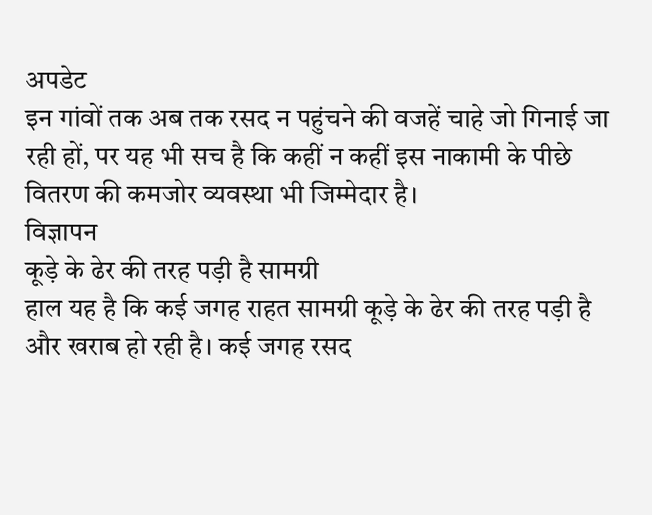अपडेट
इन गांवों तक अब तक रसद न पहुंचने की वजहें चाहे जो गिनाई जा रही हों, पर यह भी सच है कि कहीं न कहीं इस नाकामी के पीछे वितरण की कमजोर व्यवस्था भी जिम्मेदार है।
विज्ञापन
कूड़े के ढेर की तरह पड़ी है सामग्री
हाल यह है कि कई जगह राहत सामग्री कूड़े के ढेर की तरह पड़ी है और खराब हो रही है। कई जगह रसद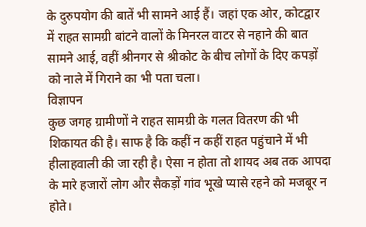के दुरुपयोग की बातें भी सामने आई हैं। जहां एक ओर, कोटद्वार में राहत सामग्री बांटने वालों के मिनरल वाटर से नहाने की बात सामने आई, वहीं श्रीनगर से श्रीकोट के बीच लोगों के दिए कपड़ों को नाले में गिराने का भी पता चला।
विज्ञापन
कुछ जगह ग्रामीणों ने राहत सामग्री के गलत वितरण की भी शिकायत की है। साफ है कि कहीं न कहीं राहत पहुंचाने में भी हीलाहवाली की जा रही है। ऐसा न होता तो शायद अब तक आपदा के मारे हजारों लोग और सैकड़ों गांव भूखे प्यासे रहने को मजबूर न होते।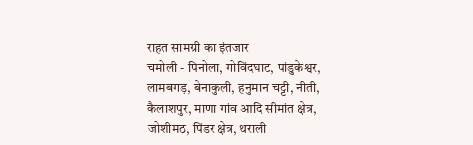राहत सामग्री का इंतजार
चमोली - पिनोला, गोविंदघाट, पांडुकेश्वर, लामबगड़, बेनाकुली, हनुमान चट्टी, नीती, कैलाशपुर, माणा गांव आदि सीमांत क्षेत्र, जोशीमठ, पिंडर क्षेत्र, थराली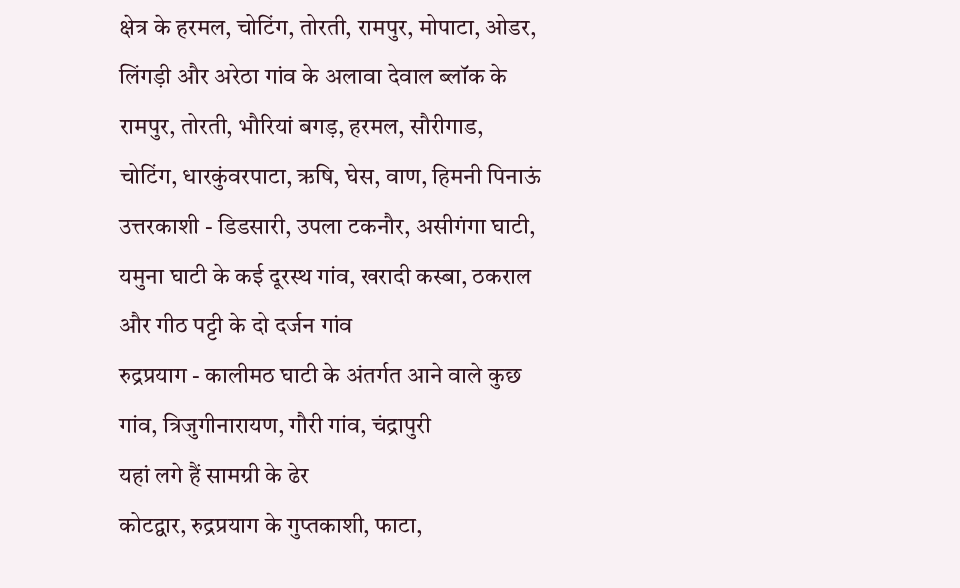क्षेत्र के हरमल, चोटिंग, तोरती, रामपुर, मोपाटा, ओडर, लिंगड़ी और अरेठा गांव के अलावा देवाल ब्लॉक के रामपुर, तोरती, भौरियां बगड़, हरमल, सौरीगाड, चोटिंग, धारकुंवरपाटा, ऋषि, घेस, वाण, हिमनी पिनाऊं
उत्तरकाशी - डिडसारी, उपला टकनौर, असीगंगा घाटी, यमुना घाटी के कई दूरस्थ गांव, खरादी कस्बा, ठकराल और गीठ पट्टी के दो दर्जन गांव
रुद्रप्रयाग - कालीमठ घाटी के अंतर्गत आने वाले कुछ गांव, त्रिजुगीनारायण, गौरी गांव, चंद्रापुरी
यहां लगे हैं सामग्री के ढेर
कोटद्वार, रुद्रप्रयाग के गुप्तकाशी, फाटा,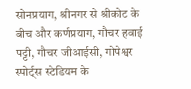सोनप्रयाग, श्रीनगर से श्रीकोट के बीच और कर्णप्रयाग, गौचर हवाई पट्टी, गौचर जीआईसी, गोपेश्वर स्पोर्ट्स स्टेडियम के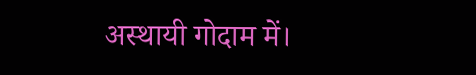अस्थायी गोदाम में।